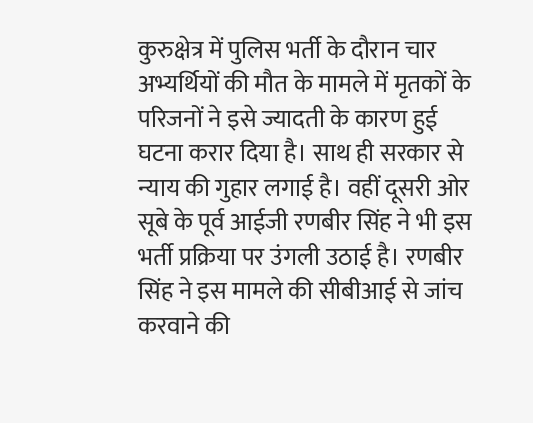कुरुक्षेत्र में पुलिस भर्ती के दौरान चार अभ्यर्थियों की मौत के मामले में मृतकों के परिजनों ने इसे ज्यादती के कारण हुई घटना करार दिया है। साथ ही सरकार से न्याय की गुहार लगाई है। वहीं दूसरी ओर सूबे के पूर्व आईजी रणबीर सिंह ने भी इस भर्ती प्रक्रिया पर उंगली उठाई है। रणबीर सिंह ने इस मामले की सीबीआई से जांच करवाने की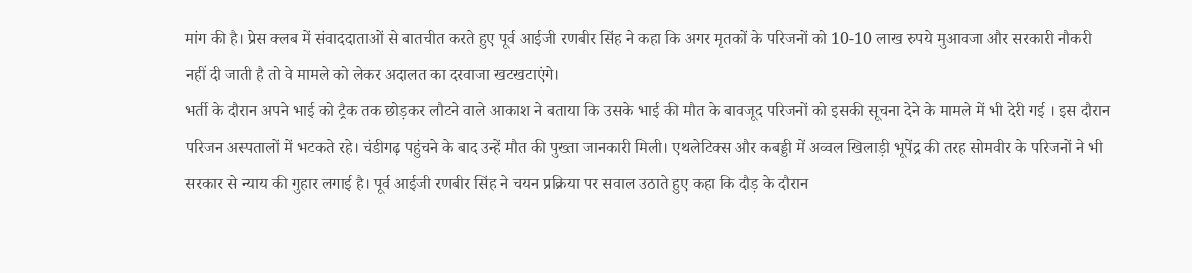मांग की है। प्रेस क्लब में संवाददाताओं से बातचीत करते हुए पूर्व आईजी रणबीर सिंह ने कहा कि अगर मृतकों के परिजनों को 10-10 लाख रुपये मुआवजा और सरकारी नौकरी नहीं दी जाती है तो वे मामले को लेकर अदालत का दरवाजा खटखटाएंगे।
भर्ती के दौरान अपने भाई को ट्रैक तक छोड़कर लौटने वाले आकाश ने बताया कि उसके भाई की मौत के बावजूद परिजनों को इसकी सूचना देने के मामले में भी देरी गई । इस दौरान परिजन अस्पतालों में भटकते रहे। चंडीगढ़ पहुंचने के बाद उन्हें मौत की पुख्ता जानकारी मिली। एथलेटिक्स और कबड्डी में अव्वल खिलाड़ी भूपेंद्र की तरह सोमवीर के परिजनों ने भी सरकार से न्याय की गुहार लगाई है। पूर्व आईजी रणबीर सिंह ने चयन प्रक्रिया पर सवाल उठाते हुए कहा कि दौड़ के दौरान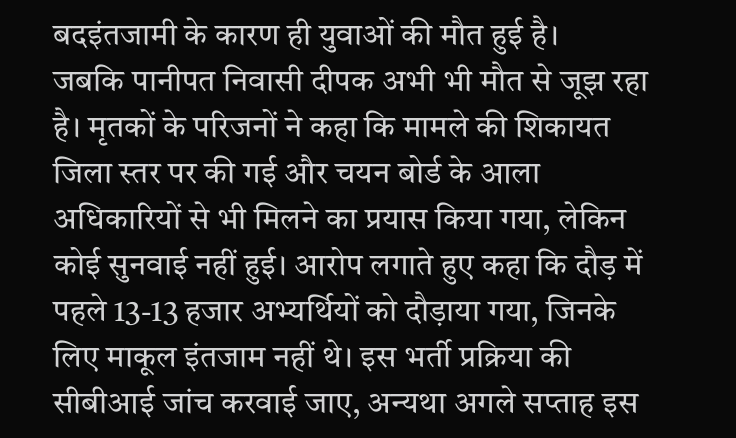बदइंतजामी के कारण ही युवाओं की मौत हुई है।
जबकि पानीपत निवासी दीपक अभी भी मौत से जूझ रहा है। मृतकों के परिजनों ने कहा कि मामले की शिकायत जिला स्तर पर की गई और चयन बोर्ड के आला अधिकारियों से भी मिलने का प्रयास किया गया, लेकिन कोई सुनवाई नहीं हुई। आरोप लगाते हुए कहा कि दौड़ में पहले 13-13 हजार अभ्यर्थियों को दौड़ाया गया, जिनके लिए माकूल इंतजाम नहीं थे। इस भर्ती प्रक्रिया की सीबीआई जांच करवाई जाए, अन्यथा अगले सप्ताह इस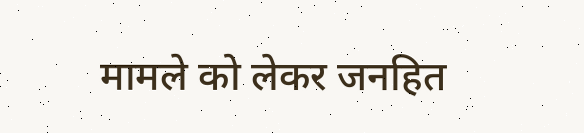मामले को लेकर जनहित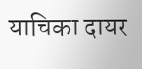याचिका दायर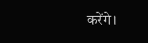करेंगे।